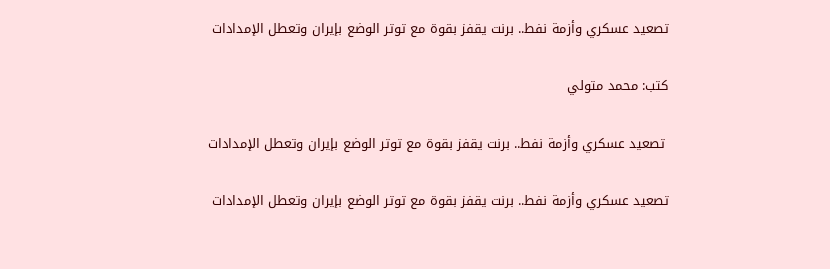تصعيد عسكري وأزمة نفط.. برنت يقفز بقوة مع توتر الوضع بإيران وتعطل الإمدادات

كتب: محمد متولي

 تصعيد عسكري وأزمة نفط.. برنت يقفز بقوة مع توتر الوضع بإيران وتعطل الإمدادات

تصعيد عسكري وأزمة نفط.. برنت يقفز بقوة مع توتر الوضع بإيران وتعطل الإمدادات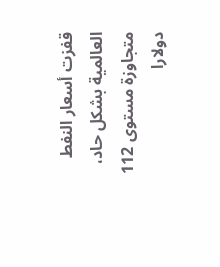قفزت أسعار النفط العالمية بشكل حاد، متجاوزة مستوى 112 دولارا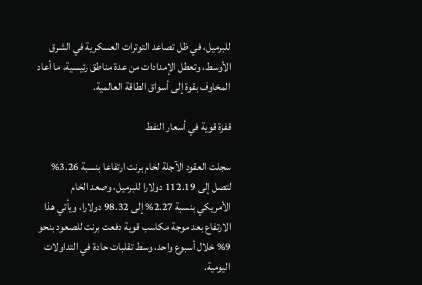للبرميل، في ظل تصاعد التوترات العسكرية في الشرق الأوسط، وتعطل الإمدادات من عدة مناطق رئيسية، ما أعاد المخاوف بقوة إلى أسواق الطاقة العالمية.

قفزة قوية في أسعار النفط

سجلت العقود الآجلة لخام برنت ارتفاعا بنسبة 3.26% لتصل إلى 112.19 دولارا للبرميل، وصعد الخام الأمريكي بنسبة 2.27% إلى 98.32 دولارا، ويأتي هذا الارتفاع بعد موجة مكاسب قوية دفعت برنت للصعود بنحو 9% خلال أسبوع واحد، وسط تقلبات حادة في التداولات اليومية.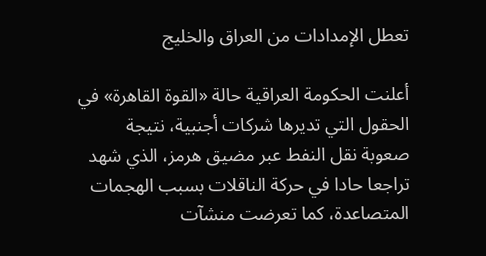تعطل الإمدادات من العراق والخليج

أعلنت الحكومة العراقية حالة «القوة القاهرة» في الحقول التي تديرها شركات أجنبية، نتيجة صعوبة نقل النفط عبر مضيق هرمز، الذي شهد تراجعا حادا في حركة الناقلات بسبب الهجمات المتصاعدة، كما تعرضت منشآت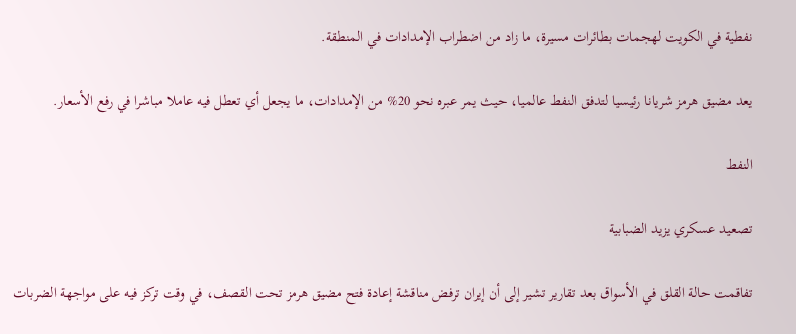نفطية في الكويت لهجمات بطائرات مسيرة، ما زاد من اضطراب الإمدادات في المنطقة.

يعد مضيق هرمز شريانا رئيسيا لتدفق النفط عالميا، حيث يمر عبره نحو 20% من الإمدادات، ما يجعل أي تعطل فيه عاملا مباشرا في رفع الأسعار.

النفط

تصعيد عسكري يزيد الضبابية

تفاقمت حالة القلق في الأسواق بعد تقارير تشير إلى أن إيران ترفض مناقشة إعادة فتح مضيق هرمز تحت القصف، في وقت تركز فيه على مواجهة الضربات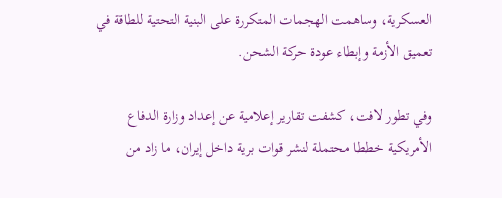العسكرية، وساهمت الهجمات المتكررة على البنية التحتية للطاقة في تعميق الأزمة وإبطاء عودة حركة الشحن.

وفي تطور لافت، كشفت تقارير إعلامية عن إعداد وزارة الدفاع الأمريكية خططا محتملة لنشر قوات برية داخل إيران، ما زاد من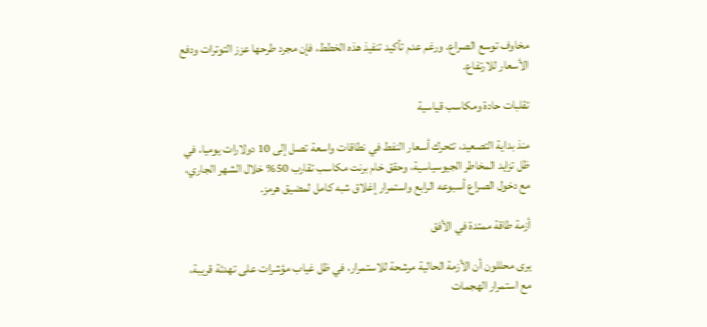مخاوف توسع الصراع. ورغم عدم تأكيد تنفيذ هذه الخطط، فإن مجرد طرحها عزز التوترات ودفع الأسعار للارتفاع.

تقلبات حادة ومكاسب قياسية

منذ بداية التصعيد، تتحرك أسعار النفط في نطاقات واسعة تصل إلى 10 دولارات يوميا، في ظل تزايد المخاطر الجيوسياسية، وحقق خام برنت مكاسب تقارب 50% خلال الشهر الجاري، مع دخول الصراع أسبوعه الرابع واستمرار إغلاق شبه كامل لمضيق هرمز.

أزمة طاقة ممتدة في الأفق

يرى محللون أن الأزمة الحالية مرشحة للاستمرار، في ظل غياب مؤشرات على تهدئة قريبة، مع استمرار الهجمات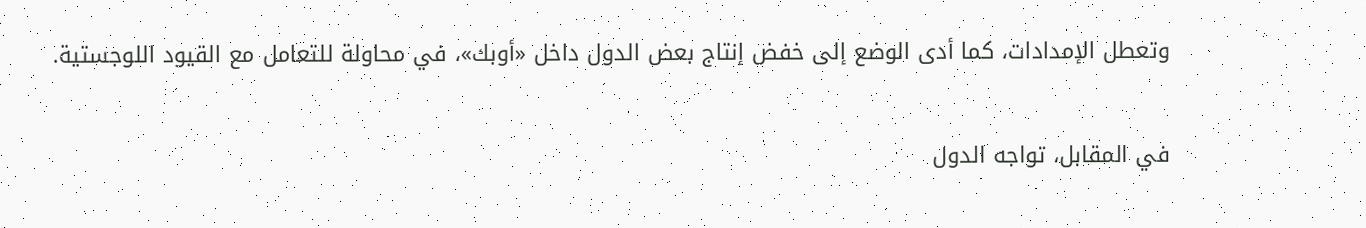وتعطل الإمدادات، كما أدى الوضع إلى خفض إنتاج بعض الدول داخل «أوبك»، في محاولة للتعامل مع القيود اللوجستية.

في المقابل، تواجه الدول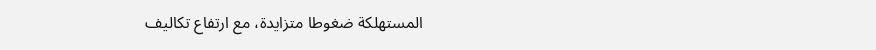المستهلكة ضغوطا متزايدة، مع ارتفاع تكاليف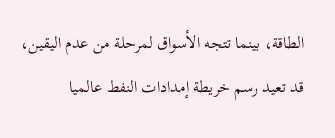الطاقة، بينما تتجه الأسواق لمرحلة من عدم اليقين، قد تعيد رسم خريطة إمدادات النفط عالميا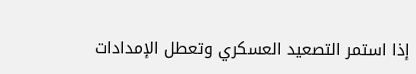إذا استمر التصعيد العسكري وتعطل الإمدادات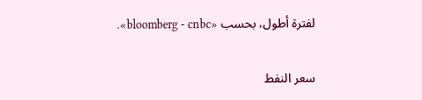لفترة أطول، بحسب «bloomberg - cnbc».

سعر النفط